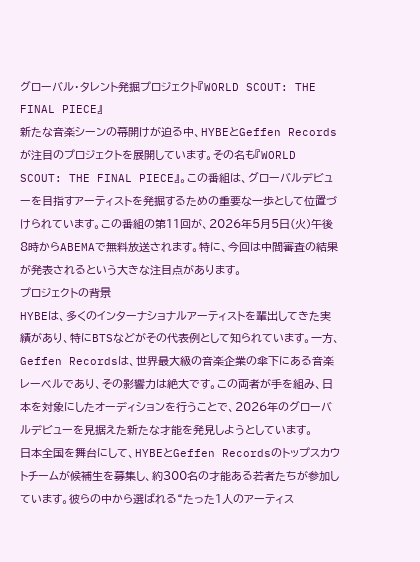グローバル・タレント発掘プロジェクト『WORLD SCOUT: THE FINAL PIECE』
新たな音楽シーンの幕開けが迫る中、HYBEとGeffen Recordsが注目のプロジェクトを展開しています。その名も『WORLD SCOUT: THE FINAL PIECE』。この番組は、グローバルデビューを目指すアーティストを発掘するための重要な一歩として位置づけられています。この番組の第11回が、2026年5月5日(火)午後8時からABEMAで無料放送されます。特に、今回は中間審査の結果が発表されるという大きな注目点があります。
プロジェクトの背景
HYBEは、多くのインターナショナルアーティストを輩出してきた実績があり、特にBTSなどがその代表例として知られています。一方、Geffen Recordsは、世界最大級の音楽企業の傘下にある音楽レーベルであり、その影響力は絶大です。この両者が手を組み、日本を対象にしたオーディションを行うことで、2026年のグローバルデビューを見据えた新たな才能を発見しようとしています。
日本全国を舞台にして、HYBEとGeffen Recordsのトップスカウトチームが候補生を募集し、約300名の才能ある若者たちが参加しています。彼らの中から選ばれる“たった1人のアーティス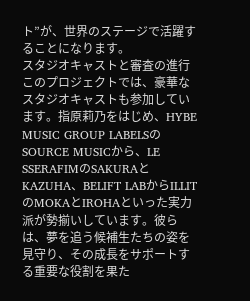ト”が、世界のステージで活躍することになります。
スタジオキャストと審査の進行
このプロジェクトでは、豪華なスタジオキャストも参加しています。指原莉乃をはじめ、HYBE MUSIC GROUP LABELSのSOURCE MUSICから、LE SSERAFIMのSAKURAとKAZUHA、BELIFT LABからILLITのMOKAとIROHAといった実力派が勢揃いしています。彼らは、夢を追う候補生たちの姿を見守り、その成長をサポートする重要な役割を果た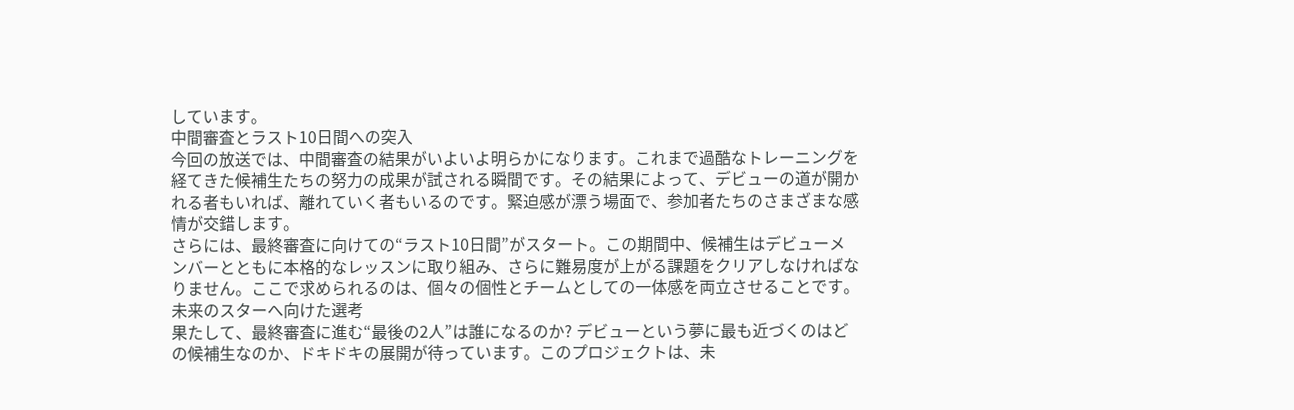しています。
中間審査とラスト10日間への突入
今回の放送では、中間審査の結果がいよいよ明らかになります。これまで過酷なトレーニングを経てきた候補生たちの努力の成果が試される瞬間です。その結果によって、デビューの道が開かれる者もいれば、離れていく者もいるのです。緊迫感が漂う場面で、参加者たちのさまざまな感情が交錯します。
さらには、最終審査に向けての“ラスト10日間”がスタート。この期間中、候補生はデビューメンバーとともに本格的なレッスンに取り組み、さらに難易度が上がる課題をクリアしなければなりません。ここで求められるのは、個々の個性とチームとしての一体感を両立させることです。
未来のスターへ向けた選考
果たして、最終審査に進む“最後の2人”は誰になるのか? デビューという夢に最も近づくのはどの候補生なのか、ドキドキの展開が待っています。このプロジェクトは、未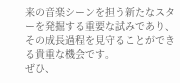来の音楽シーンを担う新たなスターを発掘する重要な試みであり、その成長過程を見守ることができる貴重な機会です。
ぜひ、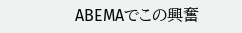ABEMAでこの興奮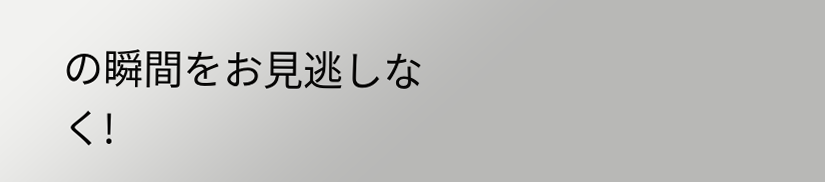の瞬間をお見逃しなく!